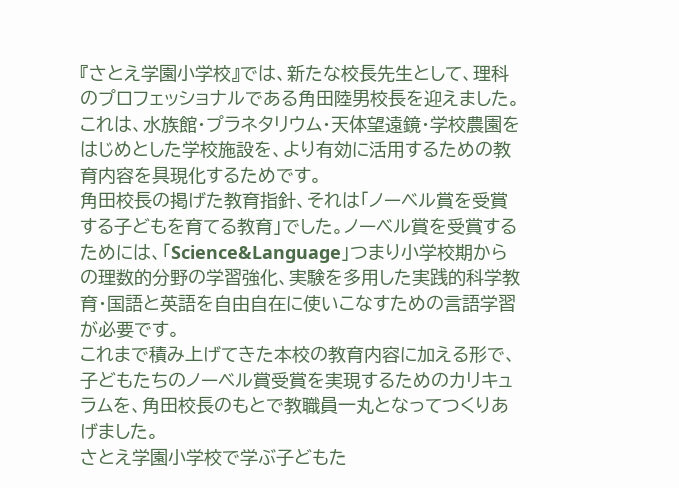『さとえ学園小学校』では、新たな校長先生として、理科のプロフェッショナルである角田陸男校長を迎えました。
これは、水族館・プラネタリウム・天体望遠鏡・学校農園をはじめとした学校施設を、より有効に活用するための教育内容を具現化するためです。
角田校長の掲げた教育指針、それは「ノーベル賞を受賞する子どもを育てる教育」でした。ノーベル賞を受賞するためには、「Science&Language」つまり小学校期からの理数的分野の学習強化、実験を多用した実践的科学教育・国語と英語を自由自在に使いこなすための言語学習が必要です。
これまで積み上げてきた本校の教育内容に加える形で、子どもたちのノーベル賞受賞を実現するためのカリキュラムを、角田校長のもとで教職員一丸となってつくりあげました。
さとえ学園小学校で学ぶ子どもた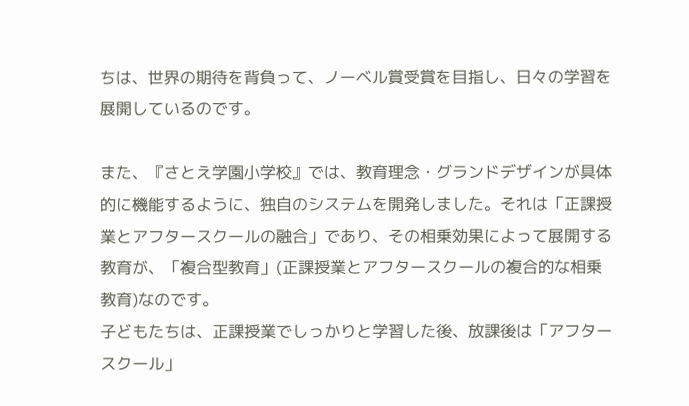ちは、世界の期待を背負って、ノーベル賞受賞を目指し、日々の学習を展開しているのです。

また、『さとえ学園小学校』では、教育理念・グランドデザインが具体的に機能するように、独自のシステムを開発しました。それは「正課授業とアフタースクールの融合」であり、その相乗効果によって展開する教育が、「複合型教育」(正課授業とアフタースクールの複合的な相乗教育)なのです。
子どもたちは、正課授業でしっかりと学習した後、放課後は「アフタースクール」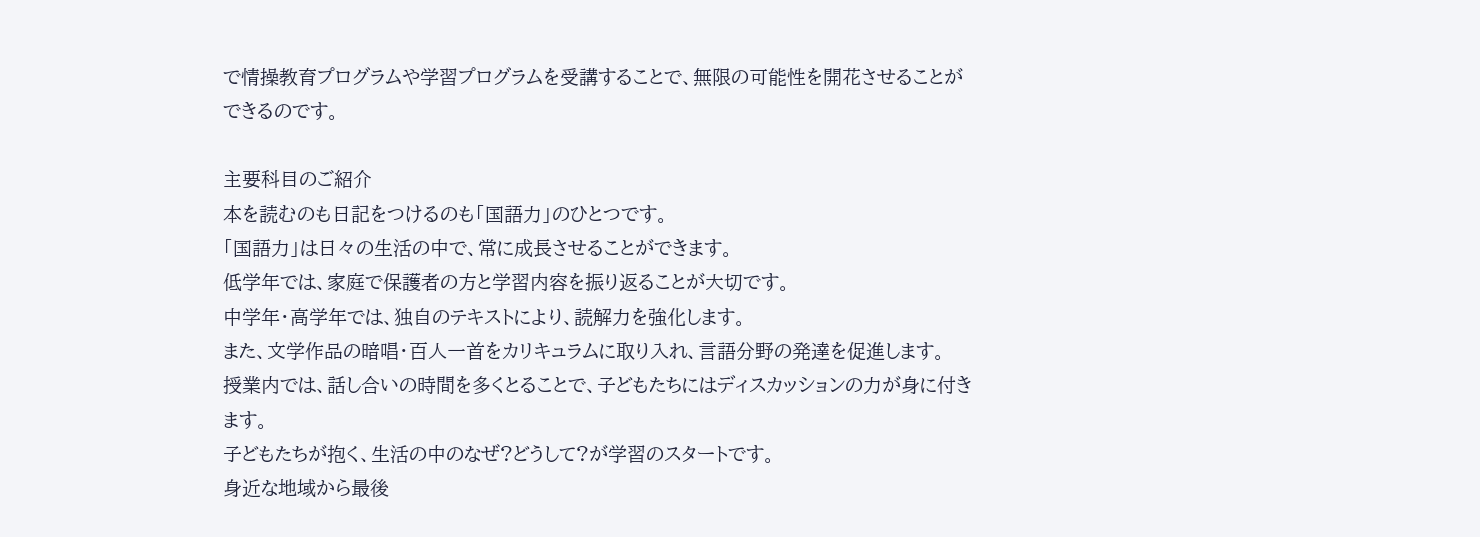で情操教育プログラムや学習プログラムを受講することで、無限の可能性を開花させることができるのです。

主要科目のご紹介
本を読むのも日記をつけるのも「国語力」のひとつです。
「国語力」は日々の生活の中で、常に成長させることができます。
低学年では、家庭で保護者の方と学習内容を振り返ることが大切です。
中学年・高学年では、独自のテキストにより、読解力を強化します。
また、文学作品の暗唱・百人一首をカリキュラムに取り入れ、言語分野の発達を促進します。
授業内では、話し合いの時間を多くとることで、子どもたちにはディスカッションの力が身に付きます。
子どもたちが抱く、生活の中のなぜ?どうして?が学習のスタートです。
身近な地域から最後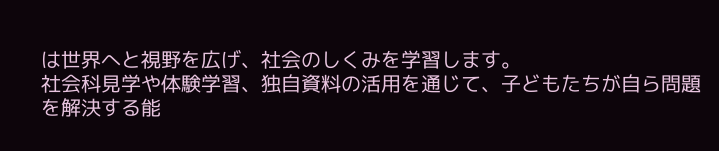は世界へと視野を広げ、社会のしくみを学習します。
社会科見学や体験学習、独自資料の活用を通じて、子どもたちが自ら問題を解決する能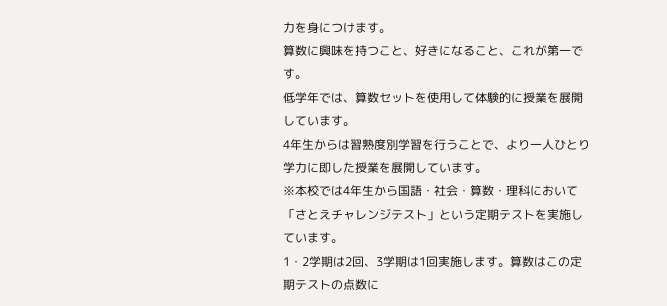力を身につけます。
算数に興味を持つこと、好きになること、これが第一です。
低学年では、算数セットを使用して体験的に授業を展開しています。
4年生からは習熟度別学習を行うことで、より一人ひとり学力に即した授業を展開しています。
※本校では4年生から国語・社会・算数・理科において「さとえチャレンジテスト」という定期テストを実施しています。
1・2学期は2回、3学期は1回実施します。算数はこの定期テストの点数に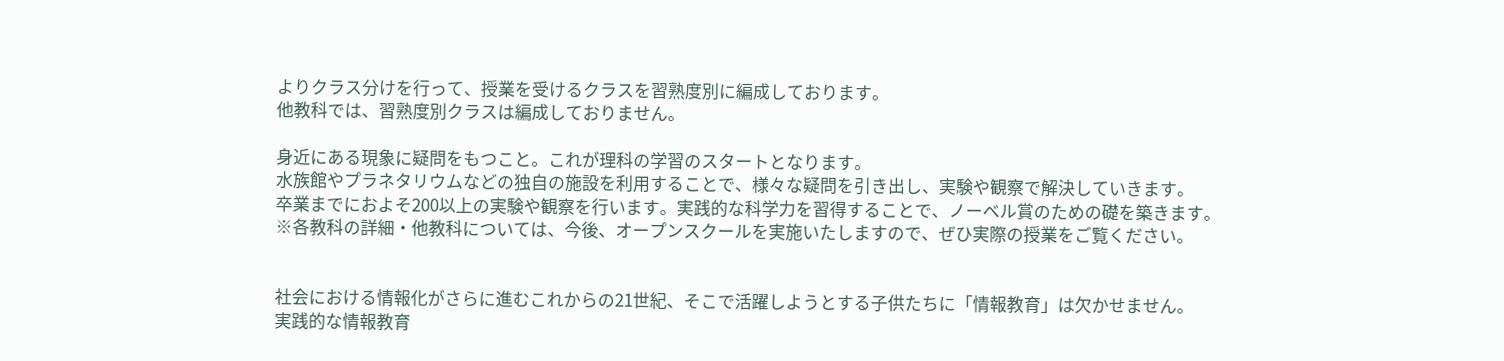よりクラス分けを行って、授業を受けるクラスを習熟度別に編成しております。
他教科では、習熟度別クラスは編成しておりません。

身近にある現象に疑問をもつこと。これが理科の学習のスタートとなります。
水族館やプラネタリウムなどの独自の施設を利用することで、様々な疑問を引き出し、実験や観察で解決していきます。
卒業までにおよそ200以上の実験や観察を行います。実践的な科学力を習得することで、ノーベル賞のための礎を築きます。
※各教科の詳細・他教科については、今後、オープンスクールを実施いたしますので、ぜひ実際の授業をご覧ください。


社会における情報化がさらに進むこれからの21世紀、そこで活躍しようとする子供たちに「情報教育」は欠かせません。
実践的な情報教育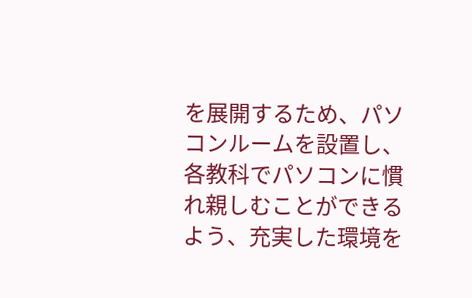を展開するため、パソコンルームを設置し、各教科でパソコンに慣れ親しむことができるよう、充実した環境を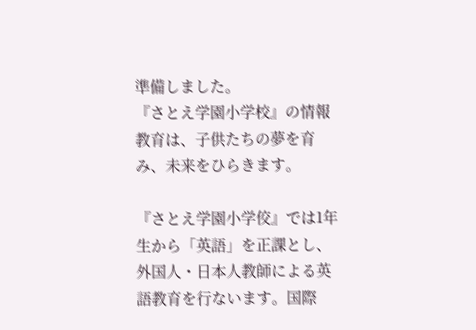準備しました。
『さとえ学園小学校』の情報教育は、子供たちの夢を育み、未来をひらきます。

『さとえ学園小学佼』では1年生から「英語」を正課とし、外国人・日本人教師による英語教育を行ないます。国際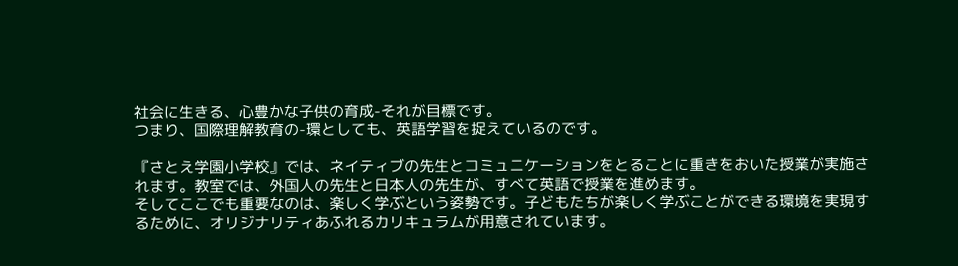社会に生きる、心豊かな子供の育成-それが目標です。
つまり、国際理解教育の-環としても、英語学習を捉えているのです。

『さとえ学園小学校』では、ネイティブの先生とコミュニケーションをとることに重きをおいた授業が実施されます。教室では、外国人の先生と日本人の先生が、すべて英語で授業を進めます。
そしてここでも重要なのは、楽しく学ぶという姿勢です。子どもたちが楽しく学ぶことができる環境を実現するために、オリジナリティあふれるカリキュラムが用意されています。